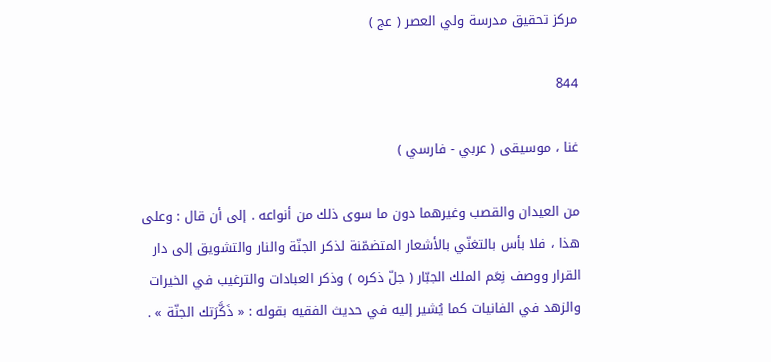مركز تحقيق مدرسة ولي العصر ( عج )

844

غنا ، موسيقى ( عربي - فارسي )

من العيدان والقصب وغيرهما دون ما سوى ذلك من أنواعه . إلى أن قال : وعلى هذا ، فلا بأس بالتغنّي بالأشعار المتضمّنة لذكر الجنّة والنار والتشويق إلى دار القرار ووصف نِعَم الملك الجبّار ( جلّ ذكره ) وذكر العبادات والترغيب في الخيرات والزهد في الفانيات كما يُشير إليه في حديث الفقيه بقوله : « ذَكَّرَتك الجنّة » .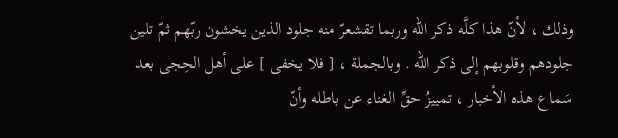وذلك ، لأنّ هذا كلَّه ذكر الله وربما تقشعرّ منه جلود الذين يخشون ربّهم ثمّ تلين جلودهم وقلوبهم إلى ذكر الله . وبالجملة ، [ فلا يخفى ] على أهل الحِجى بعد سَماع هذه الأخبار ، تمييزُ حقِّ الغناء عن باطله وأنّ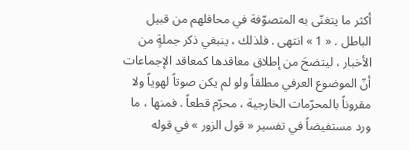أكثر ما يتغنّى به المتصوّفة في محافلهم من قبيل الباطل . « 1 » انتهى . فلذلك ، ينبغي ذكر جملةٍ من الأخبار ، ليتضحَ من إطلاق معاقدها كمعاقد الإجماعات أنّ الموضوع العرفي مطلقاً ولو لم يكن صوتاً لهوياً ولا مقروناً بالمحرّمات الخارجية ، محرّم قطعاً . فمنها ، ما ورد مستفيضاً في تفسير « قول الزور » في قوله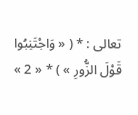تعالى : * ( « وَاجْتَنِبُوا قَوْلَ الزُّورِ » ) * « 2 »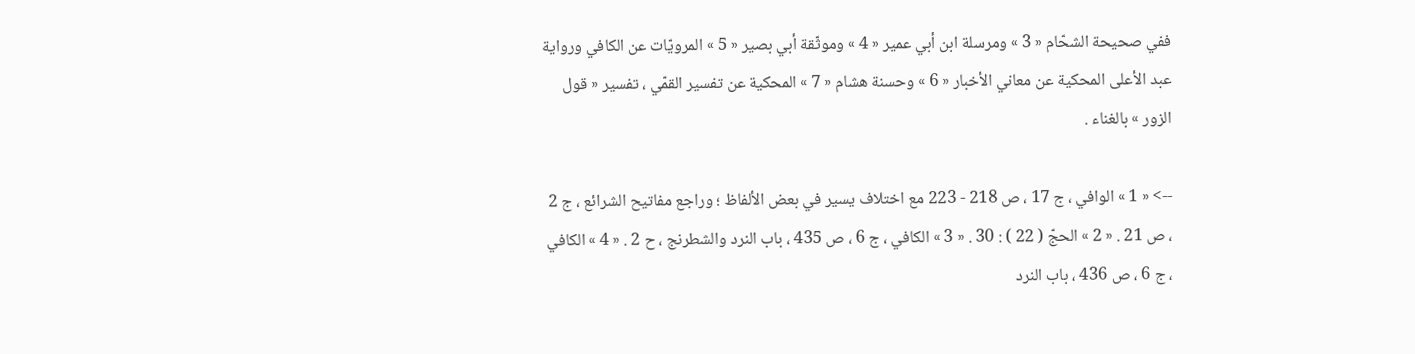ففي صحيحة الشحّام « 3 » ومرسلة ابن أبي عمير « 4 » وموثّقة أبي بصير « 5 » المرويّات عن الكافي ورواية عبد الأعلى المحكية عن معاني الأخبار « 6 » وحسنة هشام « 7 » المحكية عن تفسير القمّي ، تفسير « قول الزور » بالغناء .

--> « 1 » الوافي ، ج 17 ، ص 218 - 223 مع اختلاف يسير في بعض الألفاظ ؛ وراجع مفاتيح الشرائع ، ج 2 ، ص 21 . « 2 » الحجّ ( 22 ) : 30 . « 3 » الكافي ، ج 6 ، ص 435 ، باب النرد والشطرنج ، ح 2 . « 4 » الكافي ، ج 6 ، ص 436 ، باب النرد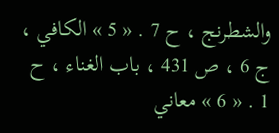والشطرنج ، ح 7 . « 5 » الكافي ، ج 6 ، ص 431 ، باب الغناء ، ح 1 . « 6 » معاني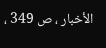الأخبار ، ص 349 ،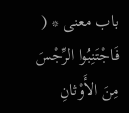باب معنى * ( فَاجْتَنِبُوا الرِّجْسَ مِنَ الأَوْثانِ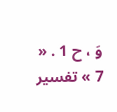وَ ، ح 1 . « 7 » تفسير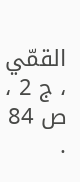القمّي ، ج 2 ، ص 84 .